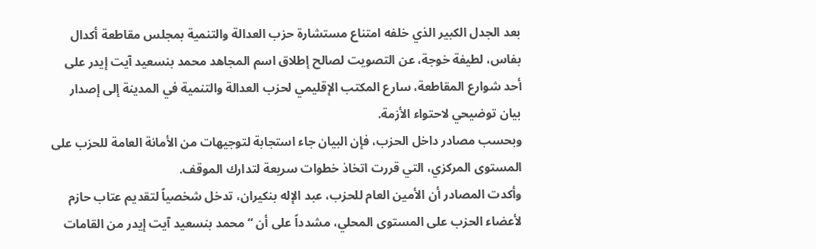بعد الجدل الكبير الذي خلفه امتناع مستشارة حزب العدالة والتنمية بمجلس مقاطعة أكدال بفاس، لطيفة خوجة، عن التصويت لصالح إطلاق اسم المجاهد محمد بنسعيد آيت إيدر على أحد شوارع المقاطعة، سارع المكتب الإقليمي لحزب العدالة والتنمية في المدينة إلى إصدار بيان توضيحي لاحتواء الأزمة.
وبحسب مصادر داخل الحزب، فإن البيان جاء استجابة لتوجيهات من الأمانة العامة للحزب على المستوى المركزي، التي قررت اتخاذ خطوات سريعة لتدارك الموقف.
وأكدت المصادر أن الأمين العام للحزب، عبد الإله بنكيران، تدخل شخصياً لتقديم عتاب حازم لأعضاء الحزب على المستوى المحلي، مشدداً على أن “محمد بنسعيد آيت إيدر من القامات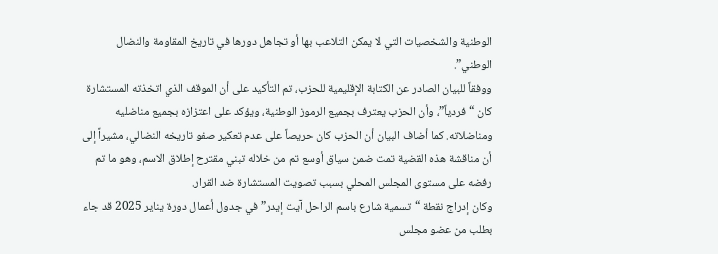الوطنية والشخصيات التي لا يمكن التلاعب بها أو تجاهل دورها في تاريخ المقاومة والنضال الوطني”.
ووفقاً للبيان الصادر عن الكتابة الإقليمية للحزب، تم التأكيد على أن الموقف الذي اتخذته المستشارة كان “فردياً”، وأن الحزب يعترف بجميع الرموز الوطنية، ويؤكد على اعتزازه بجميع مناضليه ومناضلاته. كما أضاف البيان أن الحزب كان حريصاً على عدم تعكير صفو تاريخه النضالي، مشيراً إلى أن مناقشة هذه القضية تمت ضمن سياق أوسع تم من خلاله تبني مقترح إطلاق الاسم، وهو ما تم رفضه على مستوى المجلس المحلي بسبب تصويت المستشارة ضد القرار.
وكان إدراج نقطة “تسمية شارع باسم الراحل آيت إيدر” في جدول أعمال دورة يناير 2025 قد جاء بطلب من عضو مجلس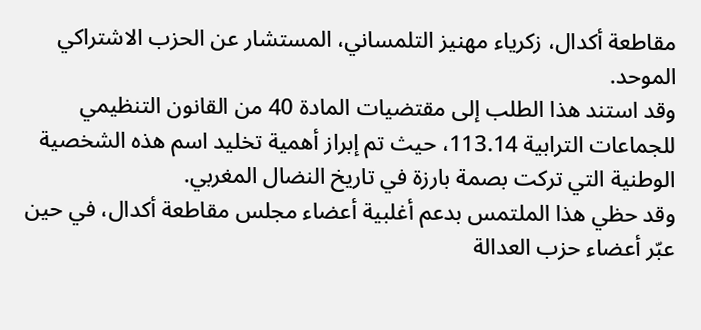مقاطعة أكدال، زكرياء مهنيز التلمساني، المستشار عن الحزب الاشتراكي الموحد.
وقد استند هذا الطلب إلى مقتضيات المادة 40 من القانون التنظيمي للجماعات الترابية 113.14، حيث تم إبراز أهمية تخليد اسم هذه الشخصية الوطنية التي تركت بصمة بارزة في تاريخ النضال المغربي.
وقد حظي هذا الملتمس بدعم أغلبية أعضاء مجلس مقاطعة أكدال، في حين عبّر أعضاء حزب العدالة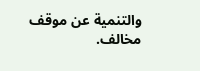والتنمية عن موقف مخالف.